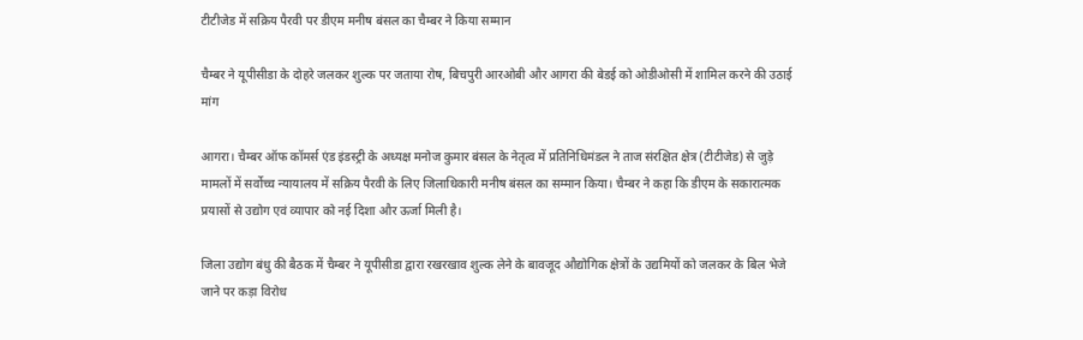टीटीजेड में सक्रिय पैरवी पर डीएम मनीष बंसल का चैम्बर ने किया सम्मान

चैम्बर ने यूपीसीडा के दोहरे जलकर शुल्क पर जताया रोष, बिचपुरी आरओबी और आगरा की बेडई को ओडीओसी में शामिल करने की उठाई मांग

आगरा। चैम्बर ऑफ कॉमर्स एंड इंडस्ट्री के अध्यक्ष मनोज कुमार बंसल के नेतृत्व में प्रतिनिधिमंडल ने ताज संरक्षित क्षेत्र (टीटीजेड) से जुड़े मामलों में सर्वोच्च न्यायालय में सक्रिय पैरवी के लिए जिलाधिकारी मनीष बंसल का सम्मान किया। चैम्बर ने कहा कि डीएम के सकारात्मक प्रयासों से उद्योग एवं व्यापार को नई दिशा और ऊर्जा मिली है।

जिला उद्योग बंधु की बैठक में चैम्बर ने यूपीसीडा द्वारा रखरखाव शुल्क लेने के बावजूद औद्योगिक क्षेत्रों के उद्यमियों को जलकर के बिल भेजे जाने पर कड़ा विरोध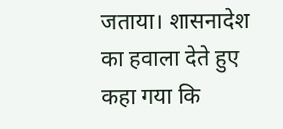जताया। शासनादेश का हवाला देते हुए कहा गया कि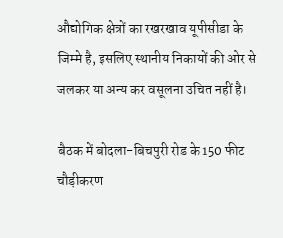औद्योगिक क्षेत्रों का रखरखाव यूपीसीडा के जिम्मे है, इसलिए स्थानीय निकायों की ओर से जलकर या अन्य कर वसूलना उचित नहीं है।

बैठक में बोदला-बिचपुरी रोड के 150 फीट चौड़ीकरण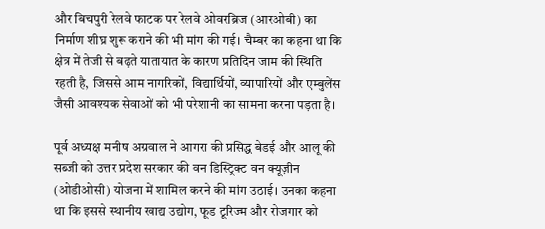और बिचपुरी रेलवे फाटक पर रेलवे ओवरब्रिज (आरओबी) का निर्माण शीघ्र शुरू कराने की भी मांग की गई। चैम्बर का कहना था कि क्षेत्र में तेजी से बढ़ते यातायात के कारण प्रतिदिन जाम की स्थिति रहती है, जिससे आम नागरिकों, विद्यार्थियों, व्यापारियों और एम्बुलेंस जैसी आवश्यक सेवाओं को भी परेशानी का सामना करना पड़ता है।

पूर्व अध्यक्ष मनीष अग्रवाल ने आगरा की प्रसिद्ध बेडई और आलू की सब्जी को उत्तर प्रदेश सरकार की वन डिस्ट्रिक्ट वन क्यूज़ीन (ओडीओसी) योजना में शामिल करने की मांग उठाई। उनका कहना था कि इससे स्थानीय खाद्य उद्योग, फूड टूरिज्म और रोजगार को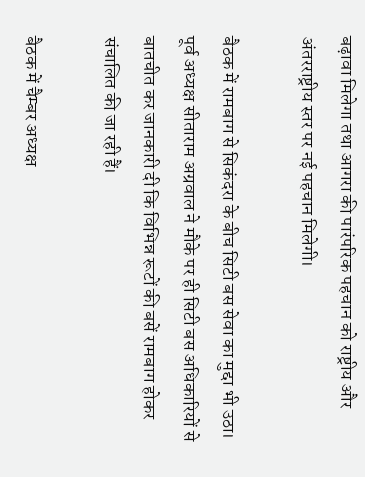बढ़ावा मिलेगा तथा आगरा की पारंपरिक पहचान को राष्ट्रीय और अंतरराष्ट्रीय स्तर पर नई पहचान मिलेगी।

बैठक में रामबाग से सिकंदरा के बीच सिटी बस सेवा का मुद्दा भी उठा। पूर्व अध्यक्ष सीताराम अग्रवाल ने मौके पर ही सिटी बस अधिकारियों से बातचीत कर जानकारी दी कि विभिन्न रूटों की बसें रामबाग होकर संचालित की जा रही हैं।

बैठक में चैम्बर अध्यक्ष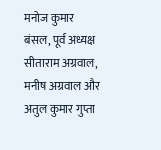मनोज कुमार बंसल, पूर्व अध्यक्ष सीताराम अग्रवाल, मनीष अग्रवाल और अतुल कुमार गुप्ता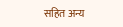सहित अन्य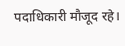पदाधिकारी मौजूद रहे।